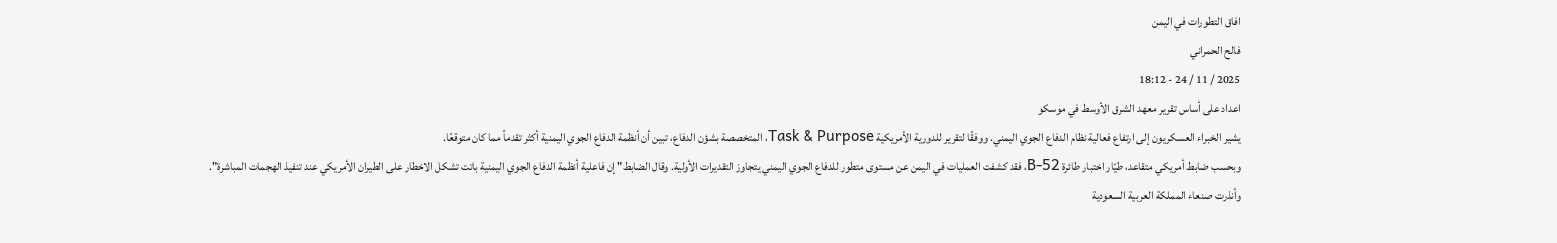افاق التطورات في اليمن
فالح الحمراني
2025 / 11 / 24 - 18:12
اعداد على أساس تقرير معهد الشرق الأوسط في موسكو
يشير الخبراء العسكريون إلى ارتفاع فعالية نظام الدفاع الجوي اليمني. ووفقًا لتقرير للدورية الأمريكية Task & Purpose، المتخصصة بشؤن الدفاع، تبين أن أنظمة الدفاع الجوي اليمنية أكثر تقدماً مما كان متوقعًا.
وبحسب ضابط أمريكي متقاعد، طيّار اختبار طائرة B-52، فقد كشفت العمليات في اليمن عن مستوى متطور للدفاع الجوي اليمني يتجاوز التقديرات الأولية. وقال الضابط" إن فاعلية أنظمة الدفاع الجوي اليمنية باتت تشكل الاخطار على الطيران الأمريكي عند تنفيذ الهجمات المباشرة".
وأنذرت صنعاء المملكة العربية السعودية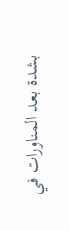بشدة بعد المناورات في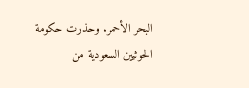البحر الأحمر. وحذرت حكومة الحوثيين السعودية من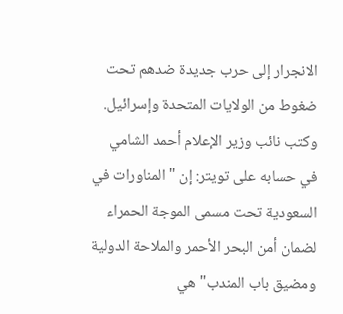الانجرار إلى حرب جديدة ضدهم تحت ضغوط من الولايات المتحدة وإسرائيل. وكتب نائب وزير الإعلام أحمد الشامي في حسابه على تويتر: إن "المناورات في السعودية تحت مسمى الموجة الحمراء لضمان أمن البحر الأحمر والملاحة الدولية ومضيق باب المندب" هي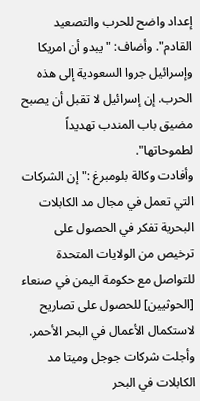إعداد واضح للحرب والتصعيد القادم". وأضاف: "يبدو أن امريكا وإسرائيل جروا السعودية إلى هذه الحرب. إن إسرائيل لا تقبل أن يصبح مضيق باب المندب تهديداً لطموحاتها".
وأفادت وكالة بلومبرغ :" إن الشركات التي تعمل في مجال مد الكابلات البحرية تفكر في الحصول على ترخيص من الولايات المتحدة للتواصل مع حكومة اليمن في صنعاء [الحوثيين] للحصول على تصاريح لاستكمال الأعمال في البحر الأحمر.
وأجلت شركات جوجل وميتا مد الكابلات في البحر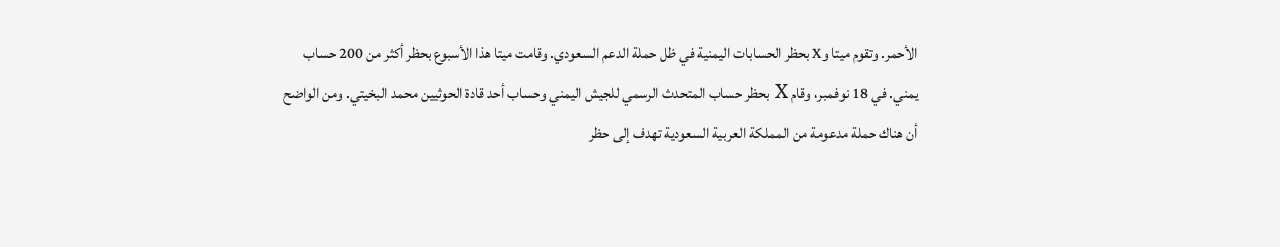الأحمر. وتقوم ميتا وX بحظر الحسابات اليمنية في ظل حملة الدعم السعودي. وقامت ميتا هذا الأسبوع بحظر أكثر من 200 حساب يمني. في 18 نوفمبر، وقام X بحظر حساب المتحدث الرسمي للجيش اليمني وحساب أحد قادة الحوثيين محمد البخيتي. ومن الواضح أن هناك حملة مدعومة من المملكة العربية السعودية تهدف إلى حظر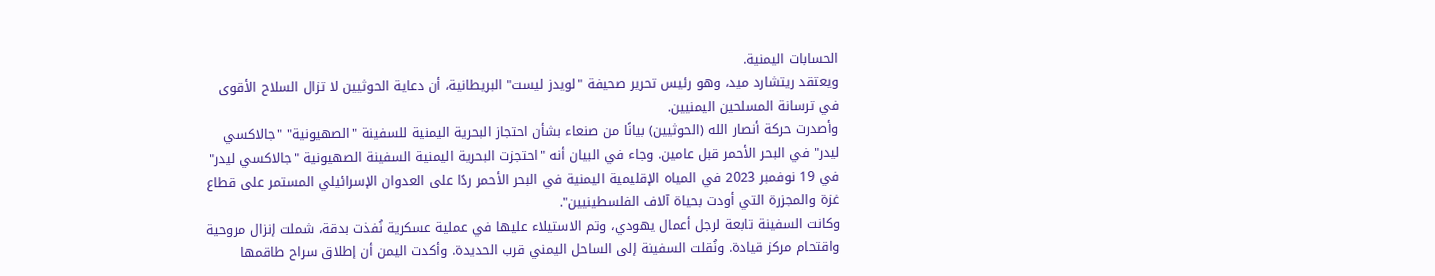الحسابات اليمنية.
ويعتقد ريتشارد ميد، وهو رئيس تحرير صحيفة "لويدز ليست" البريطانية، أن دعاية الحوثيين لا تزال السلاح الأقوى في ترسانة المسلحين اليمنيين.
وأصدرت حركة أنصار الله (الحوثيين) بيانًا من صنعاء بشأن احتجاز البحرية اليمنية للسفينة "الصهيونية" "جالاكسي ليدر" في البحر الأحمر قبل عامين. وجاء في البيان أنه "احتجزت البحرية اليمنية السفينة الصهيونية "جالاكسي ليدر" في 19 نوفمبر 2023 في المياه الإقليمية اليمنية في البحر الأحمر ردًا على العدوان الإسرائيلي المستمر على قطاع غزة والمجزرة التي أودت بحياة آلاف الفلسطينيين".
وكانت السفينة تابعة لرجل أعمال يهودي، وتم الاستيلاء عليها في عملية عسكرية نُفذت بدقة، شملت إنزال مروحية واقتحام مركز قيادة. ونُقلت السفينة إلى الساحل اليمني قرب الحديدة. وأكدت اليمن أن إطلاق سراح طاقمها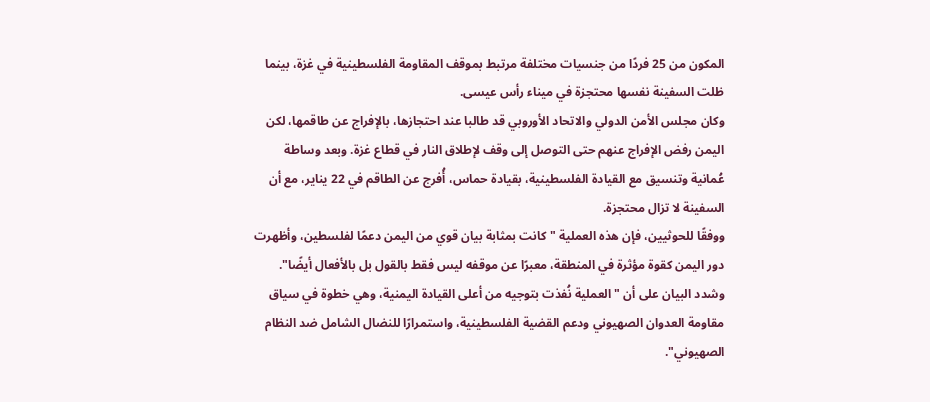المكون من 25 فردًا من جنسيات مختلفة مرتبط بموقف المقاومة الفلسطينية في غزة، بينما ظلت السفينة نفسها محتجزة في ميناء رأس عيسى.
وكان مجلس الأمن الدولي والاتحاد الأوروبي قد طالبا عند احتجازها، بالإفراج عن طاقمها، لكن اليمن رفض الإفراج عنهم حتى التوصل إلى وقف لإطلاق النار في قطاع غزة. وبعد وساطة عُمانية وتنسيق مع القيادة الفلسطينية، بقيادة حماس، أُفرج عن الطاقم في 22 يناير، مع أن السفينة لا تزال محتجزة.
ووفقًا للحوثيين، فإن هذه العملية "كانت بمثابة بيان قوي من اليمن دعمًا لفلسطين، وأظهرت دور اليمن كقوة مؤثرة في المنطقة، معبرًا عن موقفه ليس فقط بالقول بل بالأفعال أيضًا". وشدد البيان على أن "العملية نُفذت بتوجيه من أعلى القيادة اليمنية، وهي خطوة في سياق مقاومة العدوان الصهيوني ودعم القضية الفلسطينية، واستمرارًا للنضال الشامل ضد النظام الصهيوني".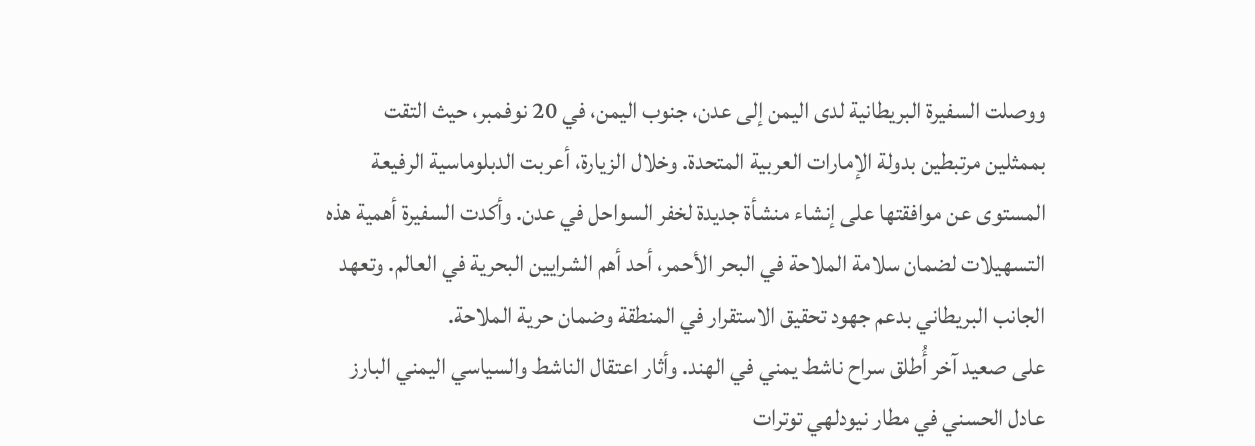ووصلت السفيرة البريطانية لدى اليمن إلى عدن، جنوب اليمن، في 20 نوفمبر، حيث التقت بممثلين مرتبطين بدولة الإمارات العربية المتحدة. وخلال الزيارة، أعربت الدبلوماسية الرفيعة المستوى عن موافقتها على إنشاء منشأة جديدة لخفر السواحل في عدن. وأكدت السفيرة أهمية هذه التسهيلات لضمان سلامة الملاحة في البحر الأحمر، أحد أهم الشرايين البحرية في العالم. وتعهد الجانب البريطاني بدعم جهود تحقيق الاستقرار في المنطقة وضمان حرية الملاحة.
على صعيد آخر أُطلق سراح ناشط يمني في الهند. وأثار اعتقال الناشط والسياسي اليمني البارز عادل الحسني في مطار نيودلهي توترات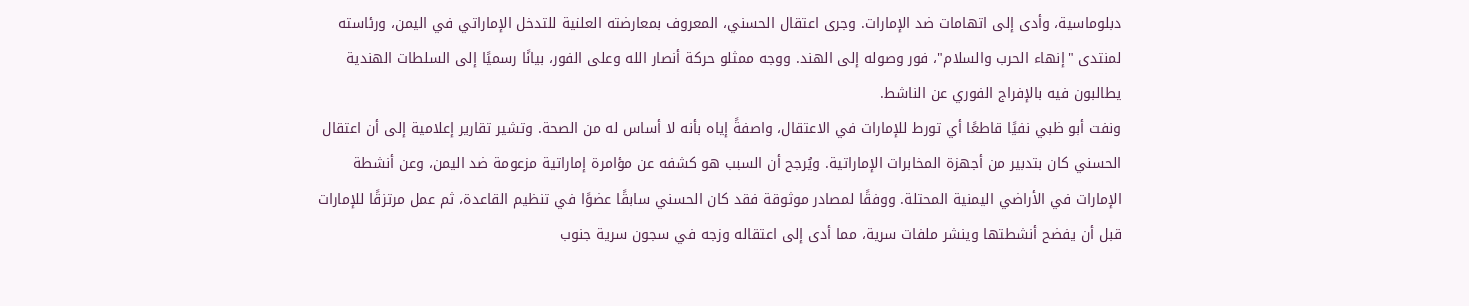دبلوماسية، وأدى إلى اتهامات ضد الإمارات. وجرى اعتقال الحسني، المعروف بمعارضته العلنية للتدخل الإماراتي في اليمن، ورئاسته لمنتدى "إنهاء الحرب والسلام"، فور وصوله إلى الهند. ووجه ممثلو حركة أنصار الله وعلى الفور، بيانًا رسميًا إلى السلطات الهندية يطالبون فيه بالإفراج الفوري عن الناشط.
ونفت أبو ظبي نفيًا قاطعًا أي تورط للإمارات في الاعتقال، واصفةً إياه بأنه لا أساس له من الصحة. وتشير تقارير إعلامية إلى أن اعتقال الحسني كان بتدبير من أجهزة المخابرات الإماراتية. ويُرجح أن السبب هو كشفه عن مؤامرة إماراتية مزعومة ضد اليمن، وعن أنشطة الإمارات في الأراضي اليمنية المحتلة. ووفقًا لمصادر موثوقة فقد كان الحسني سابقًا عضوًا في تنظيم القاعدة، ثم عمل مرتزقًا للإمارات قبل أن يفضح أنشطتها وينشر ملفات سرية، مما أدى إلى اعتقاله وزجه في سجون سرية جنوب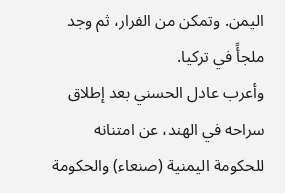اليمن. وتمكن من الفرار، ثم وجد ملجأً في تركيا.
وأعرب عادل الحسني بعد إطلاق سراحه في الهند، عن امتنانه للحكومة اليمنية (صنعاء) والحكومة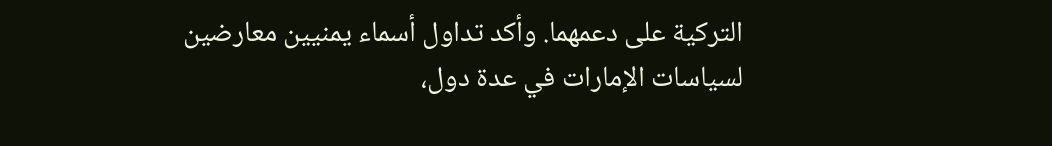التركية على دعمهما. وأكد تداول أسماء يمنيين معارضين لسياسات الإمارات في عدة دول،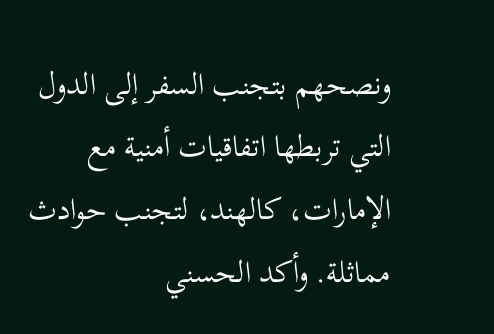ونصحهم بتجنب السفر إلى الدول التي تربطها اتفاقيات أمنية مع الإمارات، كالهند، لتجنب حوادث مماثلة. وأكد الحسني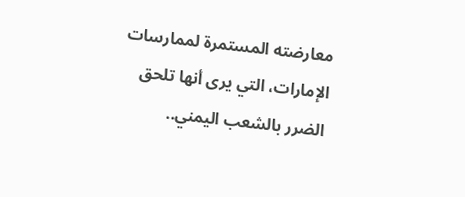معارضته المستمرة لممارسات الإمارات، التي يرى أنها تلحق الضرر بالشعب اليمني..